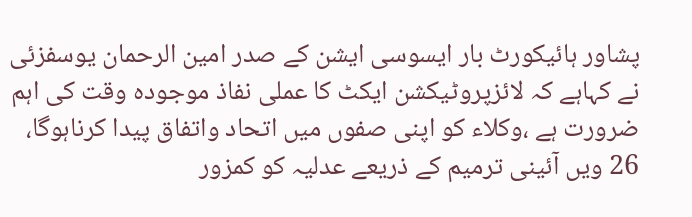پشاور ہائیکورٹ بار ایسوسی ایشن کے صدر امین الرحمان یوسفزئی نے کہاہے کہ لائزپروٹیکشن ایکٹ کا عملی نفاذ موجودہ وقت کی اہم ضرورت ہے ،وکلاء کو اپنی صفوں میں اتحاد واتفاق پیدا کرناہوگا، 26 ویں آئینی ترمیم کے ذریعے عدلیہ کو کمزور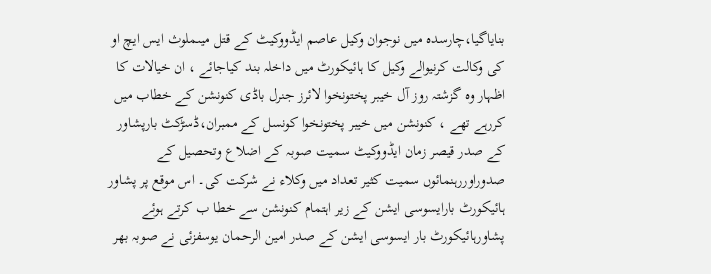بنایاگیا،چارسدہ میں نوجوان وکیل عاصم ایڈووکیٹ کے قتل میںملوث ایس ایچ او کی وکالت کرنیوالے وکیل کا ہائیکورٹ میں داخلہ بند کیاجائے ، ان خیالات کا اظہار وہ گزشتہ روز آل خیبر پختونخوا لائرز جنرل باڈی کنونشن کے خطاب میں کررہے تھے ، کنونشن میں خیبر پختونخوا کونسل کے ممبران،ڈسڑکٹ بارپشاور کے صدر قیصر زمان ایڈووکیٹ سمیت صوبہ کے اضلاع وتحصیل کے صدوراوررہنمائوں سمیت کثیر تعداد میں وکلاء نے شرکت کی۔ اس موقع پر پشاور ہائیکورٹ بارایسوسی ایشن کے زیر اہتمام کنونشن سے خطا ب کرتے ہوئے پشاورہائیکورٹ بار ایسوسی ایشن کے صدر امین الرحمان یوسفزئی نے صوبہ بھر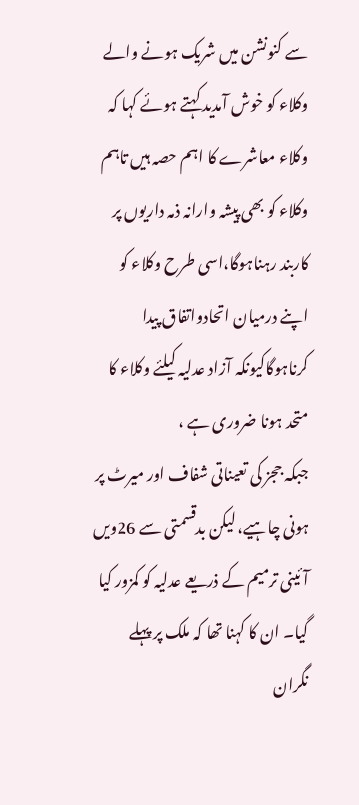سے کنونشن میں شریک ہونے والے وکلاء کو خوش آمدید کہتے ہوئے کہا کہ وکلاء معاشرے کا اہم حصہ ہیں تاہم وکلاء کو بھی پیشہ وارانہ ذمہ داریوں پر کاربند رہناہوگا،اسی طرح وکلاء کو اپنے درمیان اتحادواتفاق پیدا کرناہوگاکیونکہ آزاد عدلیہ کیلئے وکلاء کا متحد ہونا ضروری ہے ،
جبکہ ججز کی تعیناتی شفاف اور میرٹ پر ہونی چاہیے، لیکن بدقسمتی سے 26ویں آئینی ترمیم کے ذریعے عدلیہ کو کمزور کیا گیا۔ ان کا کہنا تھا کہ ملک پر پہلے نگران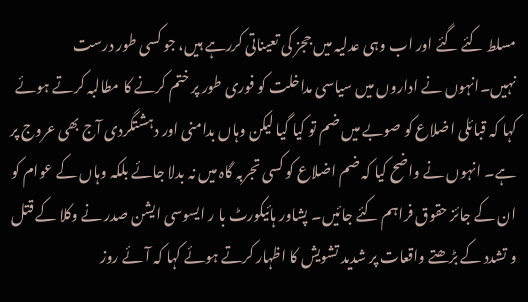مسلط کئے گئے اور اب وہی عدلیہ میں ججز کی تعیناتی کررہے ہیں، جو کسی طور درست نہیں۔انہوں نے اداروں میں سیاسی مداخلت کو فوری طور پر ختم کرنے کا مطالبہ کرتے ہوئے کہا کہ قبائلی اضلاع کو صوبے میں ضم تو کیا گیا لیکن وہاں بدامنی اور دہشتگردی آج بھی عروج پر ہے۔ انہوں نے واضح کیا کہ ضم اضلاع کو کسی تجربہ گاہ میں نہ بدلا جائے بلکہ وہاں کے عوام کو ان کے جائز حقوق فراہم کئے جائیں۔ پشاور ہائیکورٹ با ر ایسوسی ایشن صدر نے وکلا کے قتل و تشدد کے بڑھتے واقعات پر شدید تشویش کا اظہار کرتے ہوئے کہا کہ آئے روز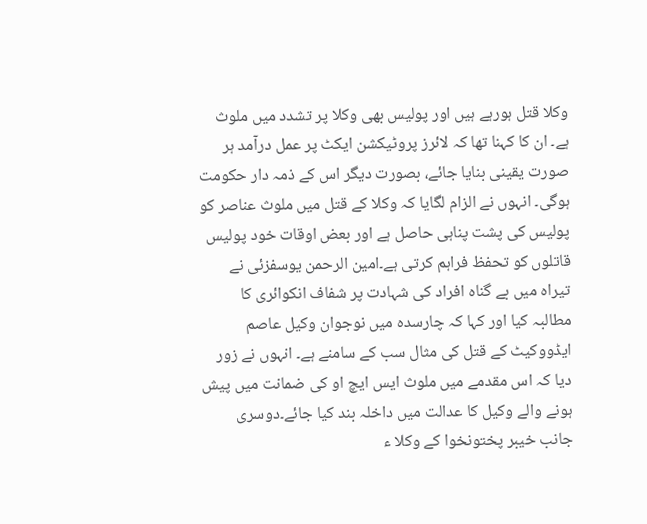وکلا قتل ہورہے ہیں اور پولیس بھی وکلا پر تشدد میں ملوث ہے۔ ان کا کہنا تھا کہ لائرز پروٹیکشن ایکٹ پر عمل درآمد ہر صورت یقینی بنایا جائے، بصورت دیگر اس کے ذمہ دار حکومت ہوگی۔ انہوں نے الزام لگایا کہ وکلا کے قتل میں ملوث عناصر کو پولیس کی پشت پناہی حاصل ہے اور بعض اوقات خود پولیس قاتلوں کو تحفظ فراہم کرتی ہے۔امین الرحمن یوسفزئی نے تیراہ میں بے گناہ افراد کی شہادت پر شفاف انکوائری کا مطالبہ کیا اور کہا کہ چارسدہ میں نوجوان وکیل عاصم ایڈووکیٹ کے قتل کی مثال سب کے سامنے ہے۔ انہوں نے زور دیا کہ اس مقدمے میں ملوث ایس ایچ او کی ضمانت میں پیش ہونے والے وکیل کا عدالت میں داخلہ بند کیا جائے۔دوسری جانب خیبر پختونخوا کے وکلا ء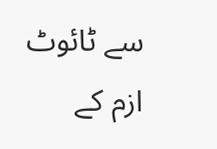سے ٹائوٹ ازم کے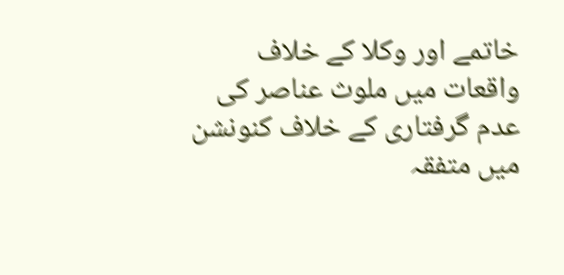خاتمے اور وکلا کے خلاف واقعات میں ملوث عناصر کی عدم گرفتاری کے خلاف کنونشن میں متفقہ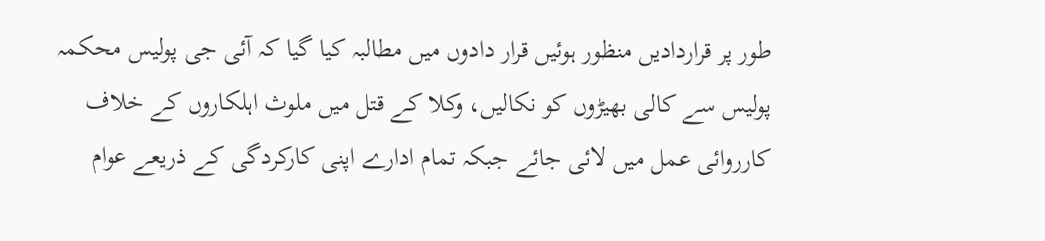طور پر قراردادیں منظور ہوئیں قرار دادوں میں مطالبہ کیا گیا کہ آئی جی پولیس محکمہ پولیس سے کالی بھیڑوں کو نکالیں، وکلا کے قتل میں ملوث اہلکاروں کے خلاف کارروائی عمل میں لائی جائے جبکہ تمام ادارے اپنی کارکردگی کے ذریعے عوام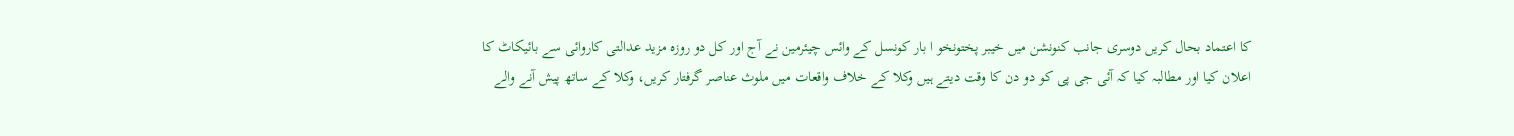کا اعتماد بحال کریں دوسری جانب کنونشن میں خیبر پختونخو ا بار کونسل کے وائس چیئرمین نے آج اور کل دو روزہ مزید عدالتی کاروائی سے بائیکاٹ کا اعلان کیا اور مطالبہ کیا کہ آئی جی پی کو دو دن کا وقت دیتے ہیں وکلا کے خلاف واقعات میں ملوث عناصر گرفتار کریں، وکلا کے ساتھ پیش آنے والے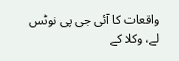واقعات کا آئی جی پی نوٹس لے، وکلا کے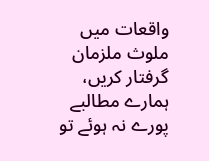واقعات میں ملوث ملزمان گرفتار کریں، ہمارے مطالبے پورے نہ ہوئے تو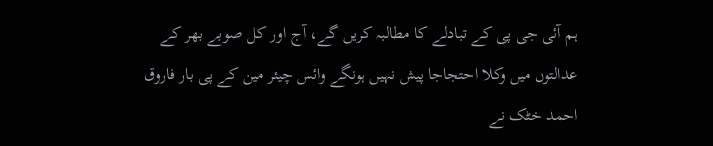ہم آئی جی پی کے تبادلے کا مطالبہ کریں گے، آج اور کل صوبے بھر کے عدالتوں میں وکلا احتجاجا پیش نہیں ہونگے وائس چیئر مین کے پی بار فاروق احمد خٹک نے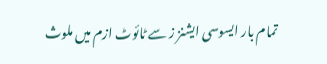تمام بار ایسوسی ایشنز ز سے ٹائوٹ ازم میں ملوث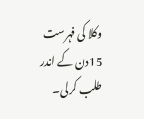وکلا کی فہرست 15دن کے اندر طلب کرلی۔